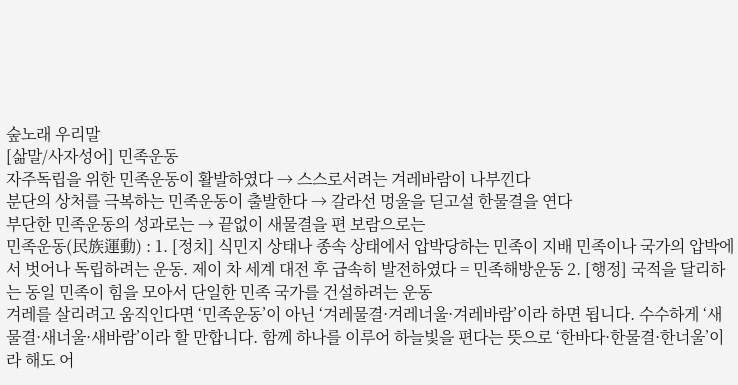숲노래 우리말
[삶말/사자성어] 민족운동
자주독립을 위한 민족운동이 활발하였다 → 스스로서려는 겨레바람이 나부낀다
분단의 상처를 극복하는 민족운동이 출발한다 → 갈라선 멍울을 딛고설 한물결을 연다
부단한 민족운동의 성과로는 → 끝없이 새물결을 편 보람으로는
민족운동(民族運動) : 1. [정치] 식민지 상태나 종속 상태에서 압박당하는 민족이 지배 민족이나 국가의 압박에서 벗어나 독립하려는 운동. 제이 차 세계 대전 후 급속히 발전하였다 = 민족해방운동 2. [행정] 국적을 달리하는 동일 민족이 힘을 모아서 단일한 민족 국가를 건설하려는 운동
겨레를 살리려고 움직인다면 ‘민족운동’이 아닌 ‘겨레물결·겨레너울·겨레바람’이라 하면 됩니다. 수수하게 ‘새물결·새너울·새바람’이라 할 만합니다. 함께 하나를 이루어 하늘빛을 편다는 뜻으로 ‘한바다·한물결·한너울’이라 해도 어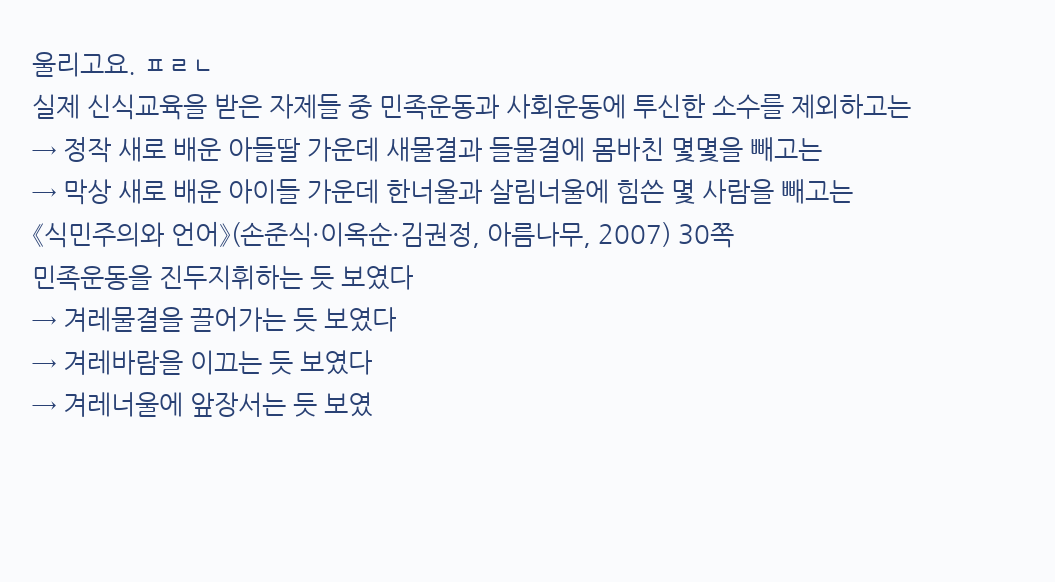울리고요. ㅍㄹㄴ
실제 신식교육을 받은 자제들 중 민족운동과 사회운동에 투신한 소수를 제외하고는
→ 정작 새로 배운 아들딸 가운데 새물결과 들물결에 몸바친 몇몇을 빼고는
→ 막상 새로 배운 아이들 가운데 한너울과 살림너울에 힘쓴 몇 사람을 빼고는
《식민주의와 언어》(손준식·이옥순·김권정, 아름나무, 2007) 30쪽
민족운동을 진두지휘하는 듯 보였다
→ 겨레물결을 끌어가는 듯 보였다
→ 겨레바람을 이끄는 듯 보였다
→ 겨레너울에 앞장서는 듯 보였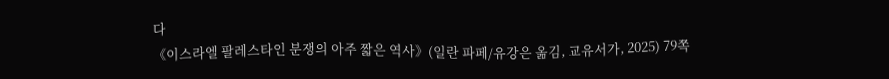다
《이스라엘 팔레스타인 분쟁의 아주 짧은 역사》(일란 파페/유강은 옮김, 교유서가, 2025) 79쪽